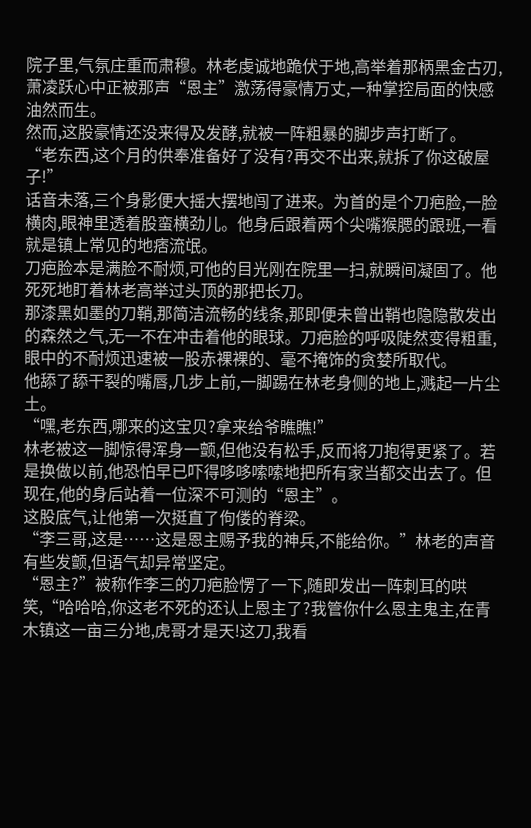院子里,气氛庄重而肃穆。林老虔诚地跪伏于地,高举着那柄黑金古刃,萧凌跃心中正被那声“恩主”激荡得豪情万丈,一种掌控局面的快感油然而生。
然而,这股豪情还没来得及发酵,就被一阵粗暴的脚步声打断了。
“老东西,这个月的供奉准备好了没有?再交不出来,就拆了你这破屋子!”
话音未落,三个身影便大摇大摆地闯了进来。为首的是个刀疤脸,一脸横肉,眼神里透着股蛮横劲儿。他身后跟着两个尖嘴猴腮的跟班,一看就是镇上常见的地痞流氓。
刀疤脸本是满脸不耐烦,可他的目光刚在院里一扫,就瞬间凝固了。他死死地盯着林老高举过头顶的那把长刀。
那漆黑如墨的刀鞘,那简洁流畅的线条,那即便未曾出鞘也隐隐散发出的森然之气,无一不在冲击着他的眼球。刀疤脸的呼吸陡然变得粗重,眼中的不耐烦迅速被一股赤裸裸的、毫不掩饰的贪婪所取代。
他舔了舔干裂的嘴唇,几步上前,一脚踢在林老身侧的地上,溅起一片尘土。
“嘿,老东西,哪来的这宝贝?拿来给爷瞧瞧!”
林老被这一脚惊得浑身一颤,但他没有松手,反而将刀抱得更紧了。若是换做以前,他恐怕早已吓得哆哆嗦嗦地把所有家当都交出去了。但现在,他的身后站着一位深不可测的“恩主”。
这股底气,让他第一次挺直了佝偻的脊梁。
“李三哥,这是……这是恩主赐予我的神兵,不能给你。”林老的声音有些发颤,但语气却异常坚定。
“恩主?”被称作李三的刀疤脸愣了一下,随即发出一阵刺耳的哄笑,“哈哈哈,你这老不死的还认上恩主了?我管你什么恩主鬼主,在青木镇这一亩三分地,虎哥才是天!这刀,我看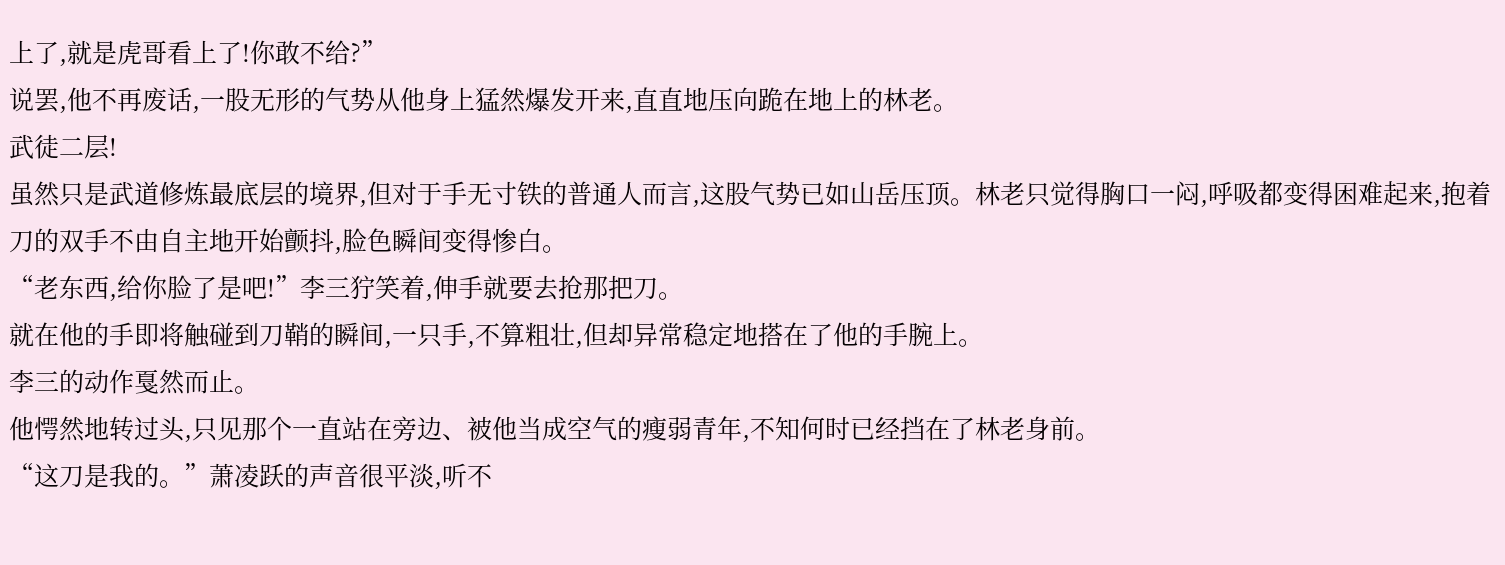上了,就是虎哥看上了!你敢不给?”
说罢,他不再废话,一股无形的气势从他身上猛然爆发开来,直直地压向跪在地上的林老。
武徒二层!
虽然只是武道修炼最底层的境界,但对于手无寸铁的普通人而言,这股气势已如山岳压顶。林老只觉得胸口一闷,呼吸都变得困难起来,抱着刀的双手不由自主地开始颤抖,脸色瞬间变得惨白。
“老东西,给你脸了是吧!”李三狞笑着,伸手就要去抢那把刀。
就在他的手即将触碰到刀鞘的瞬间,一只手,不算粗壮,但却异常稳定地搭在了他的手腕上。
李三的动作戛然而止。
他愕然地转过头,只见那个一直站在旁边、被他当成空气的瘦弱青年,不知何时已经挡在了林老身前。
“这刀是我的。”萧凌跃的声音很平淡,听不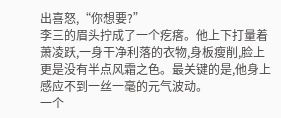出喜怒,“你想要?”
李三的眉头拧成了一个疙瘩。他上下打量着萧凌跃,一身干净利落的衣物,身板瘦削,脸上更是没有半点风霜之色。最关键的是,他身上感应不到一丝一毫的元气波动。
一个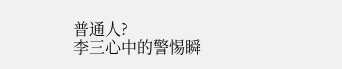普通人?
李三心中的警惕瞬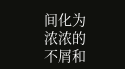间化为浓浓的不屑和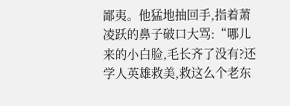鄙夷。他猛地抽回手,指着萧凌跃的鼻子破口大骂:“哪儿来的小白脸,毛长齐了没有?还学人英雄救美,救这么个老东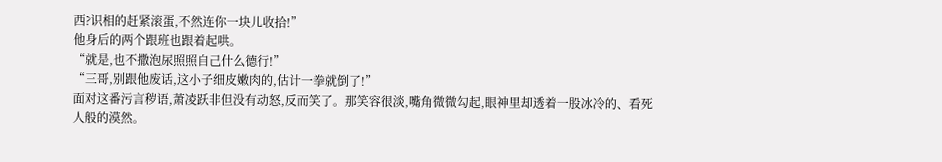西?识相的赶紧滚蛋,不然连你一块儿收拾!”
他身后的两个跟班也跟着起哄。
“就是,也不撒泡尿照照自己什么德行!”
“三哥,别跟他废话,这小子细皮嫩肉的,估计一拳就倒了!”
面对这番污言秽语,萧凌跃非但没有动怒,反而笑了。那笑容很淡,嘴角微微勾起,眼神里却透着一股冰冷的、看死人般的漠然。